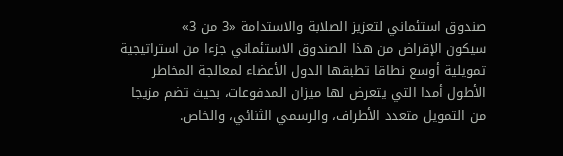صندوق استئماني لتعزيز الصلابة والاستدامة «3 من 3»
سيكون الإقراض من هذا الصندوق الاستئماني جزءا من استراتيجية تمويلية أوسع نطاقا تطبقها الدول الأعضاء لمعالجة المخاطر الأطول أمدا التي يتعرض لها ميزان المدفوعات، بحيث تضم مزيجا من التمويل متعدد الأطراف، والرسمي الثنائي، والخاص.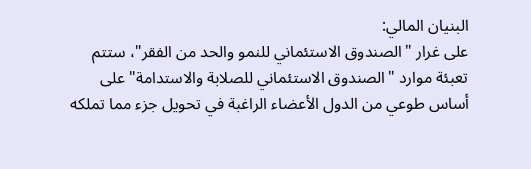البنيان المالي:
على غرار "الصندوق الاستئماني للنمو والحد من الفقر"، ستتم تعبئة موارد "الصندوق الاستئماني للصلابة والاستدامة" على أساس طوعي من الدول الأعضاء الراغبة في تحويل جزء مما تملكه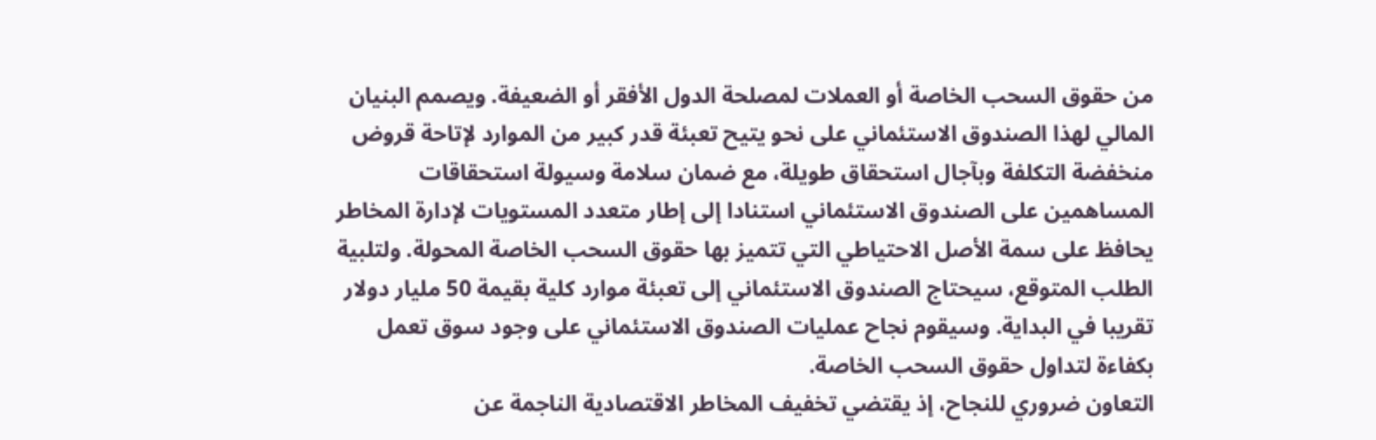من حقوق السحب الخاصة أو العملات لمصلحة الدول الأفقر أو الضعيفة. ويصمم البنيان المالي لهذا الصندوق الاستئماني على نحو يتيح تعبئة قدر كبير من الموارد لإتاحة قروض منخفضة التكلفة وبآجال استحقاق طويلة، مع ضمان سلامة وسيولة استحقاقات المساهمين على الصندوق الاستئماني استنادا إلى إطار متعدد المستويات لإدارة المخاطر يحافظ على سمة الأصل الاحتياطي التي تتميز بها حقوق السحب الخاصة المحولة. ولتلبية الطلب المتوقع، سيحتاج الصندوق الاستئماني إلى تعبئة موارد كلية بقيمة 50 مليار دولار تقريبا في البداية. وسيقوم نجاح عمليات الصندوق الاستئماني على وجود سوق تعمل بكفاءة لتداول حقوق السحب الخاصة.
التعاون ضروري للنجاح، إذ يقتضي تخفيف المخاطر الاقتصادية الناجمة عن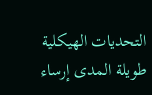التحديات الهيكلية طويلة المدى إرساء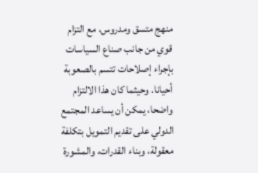منهج متسق ومدروس، مع التزام قوي من جانب صناع السياسات بإجراء إصلاحات تتسم بالصعوبة أحيانا. وحيثما كان هذا الالتزام واضحا، يمكن أن يساعد المجتمع الدولي على تقديم التمويل بتكلفة معقولة، وبناء القدرات، والمشورة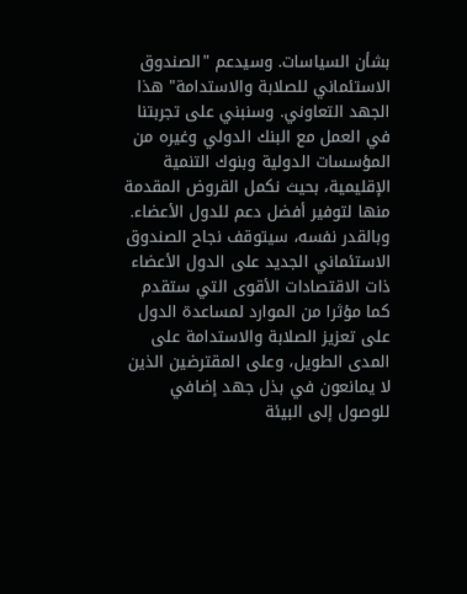بشأن السياسات. وسيدعم "الصندوق الاستئماني للصلابة والاستدامة" هذا الجهد التعاوني. وسنبني على تجربتنا في العمل مع البنك الدولي وغيره من المؤسسات الدولية وبنوك التنمية الإقليمية، بحيث نكمل القروض المقدمة منها لتوفير أفضل دعم للدول الأعضاء.
وبالقدر نفسه، سيتوقف نجاح الصندوق الاستئماني الجديد على الدول الأعضاء ذات الاقتصادات الأقوى التي ستقدم كما مؤثرا من الموارد لمساعدة الدول على تعزيز الصلابة والاستدامة على المدى الطويل، وعلى المقترضين الذين لا يمانعون في بذل جهد إضافي للوصول إلى البيئة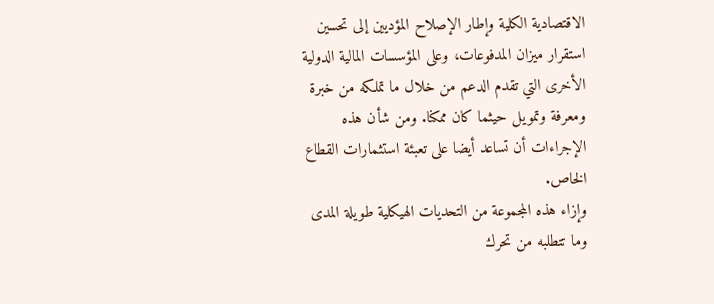الاقتصادية الكلية وإطار الإصلاح المؤديين إلى تحسين استقرار ميزان المدفوعات، وعلى المؤسسات المالية الدولية الأخرى التي تقدم الدعم من خلال ما تملكه من خبرة ومعرفة وتمويل حيثما كان ممكنا. ومن شأن هذه الإجراءات أن تساعد أيضا على تعبئة استثمارات القطاع الخاص.
وإزاء هذه المجموعة من التحديات الهيكلية طويلة المدى وما تتطلبه من تحرك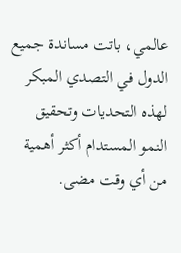عالمي، باتت مساندة جميع الدول في التصدي المبكر لهذه التحديات وتحقيق النمو المستدام أكثر أهمية من أي وقت مضى.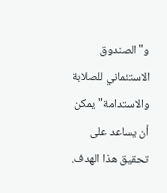و"الصندوق الاستئماني للصلابة والاستدامة" يمكن أن يساعد على تحقيق هذا الهدف.